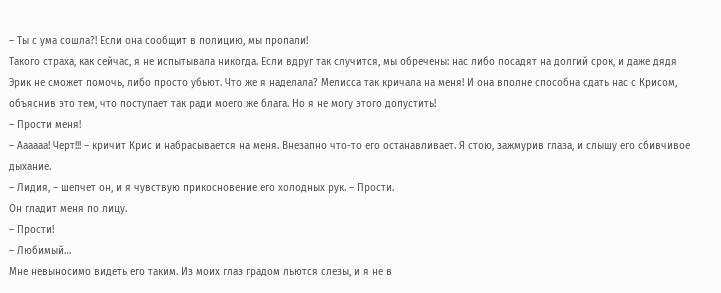– Ты с ума сошла?! Если она сообщит в полицию, мы пропали!
Такого страха, как сейчас, я не испытывала никогда. Если вдруг так случится, мы обречены: нас либо посадят на долгий срок, и даже дядя Эрик не сможет помочь, либо просто убьют. Что же я наделала? Мелисса так кричала на меня! И она вполне способна сдать нас с Крисом, объяснив это тем, что поступает так ради моего же блага. Но я не могу этого допустить!
– Прости меня!
– Аааааа! Черт!!! – кричит Крис и набрасывается на меня. Внезапно что-то его останавливает. Я стою, зажмурив глаза, и слышу его сбивчивое дыхание.
– Лидия, – шепчет он, и я чувствую прикосновение его холодных рук. – Прости.
Он гладит меня по лицу.
– Прости!
– Любимый…
Мне невыносимо видеть его таким. Из моих глаз градом льются слезы, и я не в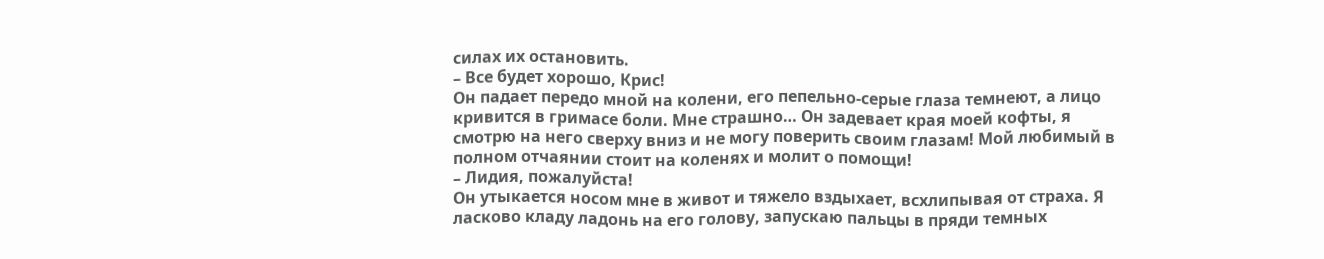силах их остановить.
– Все будет хорошо, Крис!
Он падает передо мной на колени, его пепельно-серые глаза темнеют, а лицо кривится в гримасе боли. Мне страшно… Он задевает края моей кофты, я смотрю на него сверху вниз и не могу поверить своим глазам! Мой любимый в полном отчаянии стоит на коленях и молит о помощи!
– Лидия, пожалуйста!
Он утыкается носом мне в живот и тяжело вздыхает, всхлипывая от страха. Я ласково кладу ладонь на его голову, запускаю пальцы в пряди темных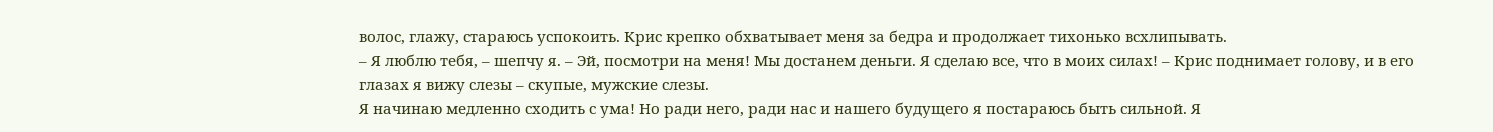волос, глажу, стараюсь успокоить. Крис крепко обхватывает меня за бедра и продолжает тихонько всхлипывать.
– Я люблю тебя, – шепчу я. – Эй, посмотри на меня! Мы достанем деньги. Я сделаю все, что в моих силах! – Крис поднимает голову, и в его глазах я вижу слезы – скупые, мужские слезы.
Я начинаю медленно сходить с ума! Но ради него, ради нас и нашего будущего я постараюсь быть сильной. Я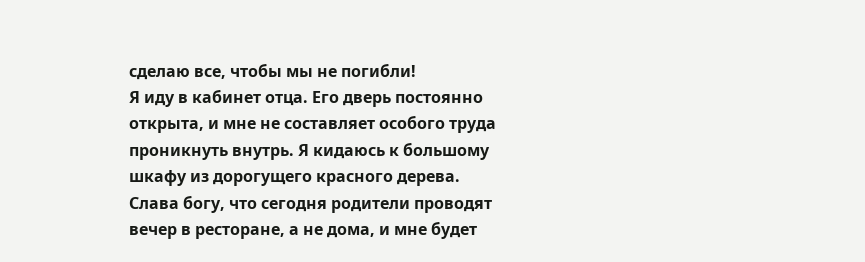сделаю все, чтобы мы не погибли!
Я иду в кабинет отца. Его дверь постоянно открыта, и мне не составляет особого труда проникнуть внутрь. Я кидаюсь к большому шкафу из дорогущего красного дерева. Слава богу, что сегодня родители проводят вечер в ресторане, а не дома, и мне будет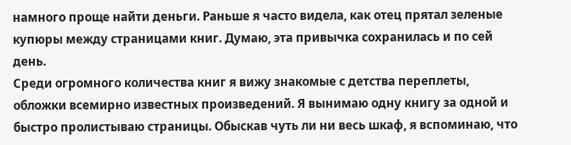намного проще найти деньги. Раньше я часто видела, как отец прятал зеленые купюры между страницами книг. Думаю, эта привычка сохранилась и по сей день.
Среди огромного количества книг я вижу знакомые с детства переплеты, обложки всемирно известных произведений. Я вынимаю одну книгу за одной и быстро пролистываю страницы. Обыскав чуть ли ни весь шкаф, я вспоминаю, что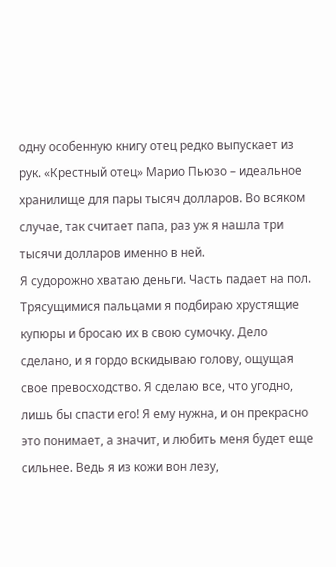одну особенную книгу отец редко выпускает из рук. «Крестный отец» Марио Пьюзо – идеальное хранилище для пары тысяч долларов. Во всяком случае, так считает папа, раз уж я нашла три тысячи долларов именно в ней.
Я судорожно хватаю деньги. Часть падает на пол. Трясущимися пальцами я подбираю хрустящие купюры и бросаю их в свою сумочку. Дело сделано, и я гордо вскидываю голову, ощущая свое превосходство. Я сделаю все, что угодно, лишь бы спасти его! Я ему нужна, и он прекрасно это понимает, а значит, и любить меня будет еще сильнее. Ведь я из кожи вон лезу,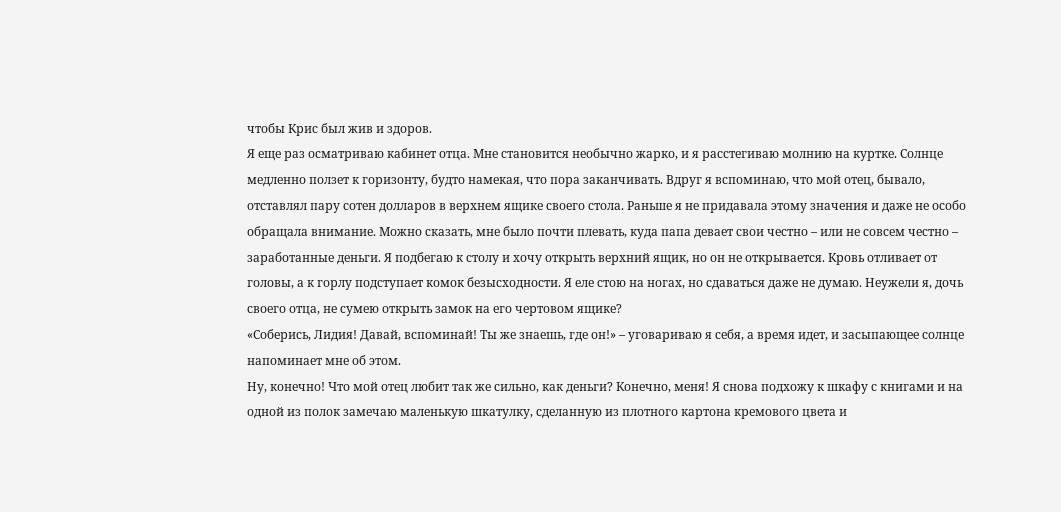чтобы Крис был жив и здоров.
Я еще раз осматриваю кабинет отца. Мне становится необычно жарко, и я расстегиваю молнию на куртке. Солнце медленно ползет к горизонту, будто намекая, что пора заканчивать. Вдруг я вспоминаю, что мой отец, бывало, отставлял пару сотен долларов в верхнем ящике своего стола. Раньше я не придавала этому значения и даже не особо обращала внимание. Можно сказать, мне было почти плевать, куда папа девает свои честно – или не совсем честно – заработанные деньги. Я подбегаю к столу и хочу открыть верхний ящик, но он не открывается. Кровь отливает от головы, а к горлу подступает комок безысходности. Я еле стою на ногах, но сдаваться даже не думаю. Неужели я, дочь своего отца, не сумею открыть замок на его чертовом ящике?
«Соберись, Лидия! Давай, вспоминай! Ты же знаешь, где он!» – уговариваю я себя, а время идет, и засыпающее солнце напоминает мне об этом.
Ну, конечно! Что мой отец любит так же сильно, как деньги? Конечно, меня! Я снова подхожу к шкафу с книгами и на одной из полок замечаю маленькую шкатулку, сделанную из плотного картона кремового цвета и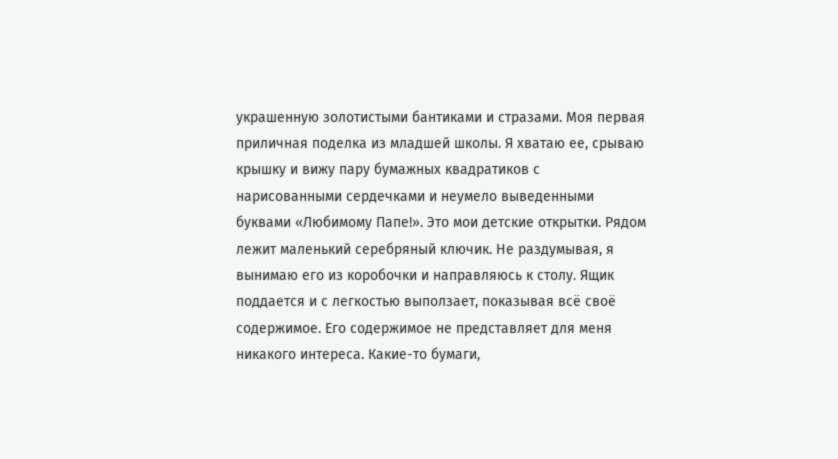украшенную золотистыми бантиками и стразами. Моя первая приличная поделка из младшей школы. Я хватаю ее, срываю крышку и вижу пару бумажных квадратиков с нарисованными сердечками и неумело выведенными буквами «Любимому Папе!». Это мои детские открытки. Рядом лежит маленький серебряный ключик. Не раздумывая, я вынимаю его из коробочки и направляюсь к столу. Ящик поддается и с легкостью выползает, показывая всё своё содержимое. Его содержимое не представляет для меня никакого интереса. Какие-то бумаги,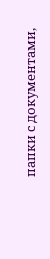папки с документами,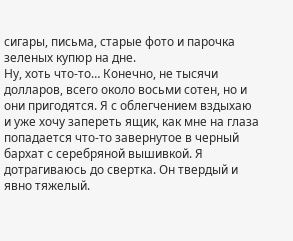сигары, письма, старые фото и парочка зеленых купюр на дне.
Ну, хоть что-то… Конечно, не тысячи долларов, всего около восьми сотен, но и они пригодятся. Я с облегчением вздыхаю и уже хочу запереть ящик, как мне на глаза попадается что-то завернутое в черный бархат с серебряной вышивкой. Я дотрагиваюсь до свертка. Он твердый и явно тяжелый.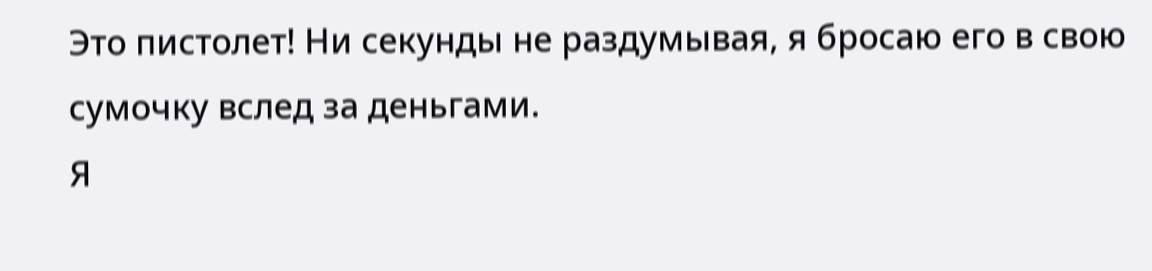Это пистолет! Ни секунды не раздумывая, я бросаю его в свою сумочку вслед за деньгами.
Я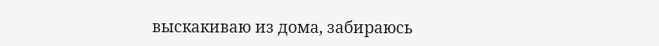выскакиваю из дома, забираюсь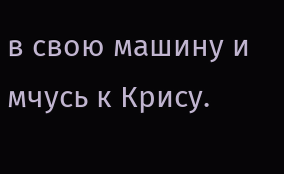в свою машину и мчусь к Крису.